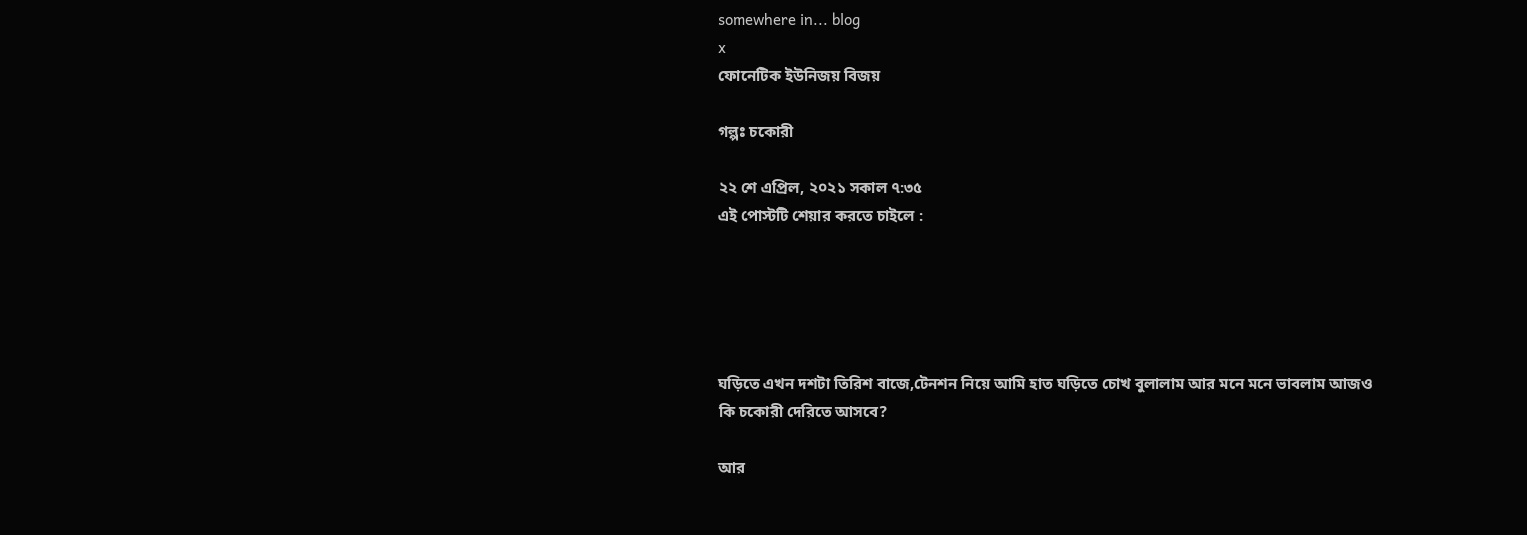somewhere in... blog
x
ফোনেটিক ইউনিজয় বিজয়

গল্পঃ চকোরী

২২ শে এপ্রিল, ২০২১ সকাল ৭:৩৫
এই পোস্টটি শেয়ার করতে চাইলে :





ঘড়িতে এখন দশটা তিরিশ বাজে,টেনশন নিয়ে আমি হাত ঘড়িতে চোখ বুলালাম আর মনে মনে ভাবলাম আজও কি চকোরী দেরিতে আসবে?

আর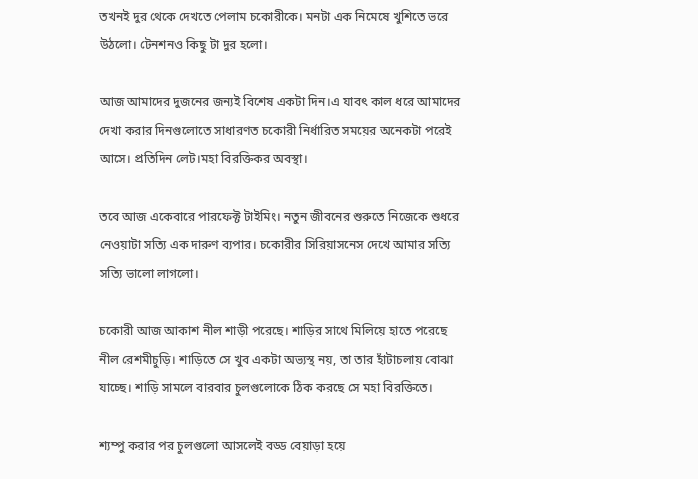তখনই দুর থেকে দেখতে পেলাম চকোরীকে। মনটা এক নিমেষে খুশিতে ভরে উঠলো। টেনশনও কিছু টা দুর হলো।

আজ আমাদের দুজনের জন্যই বিশেষ একটা দিন।এ যাবৎ কাল ধরে আমাদের দেখা করার দিনগুলোতে সাধারণত চকোরী নির্ধারিত সময়ের অনেকটা পরেই আসে। প্রতিদিন লেট।মহা বিরক্তিকর অবস্থা।

তবে আজ একেবারে পারফেক্ট টাইমিং। নতুন জীবনের শুরুতে নিজেকে শুধরে নেওয়াটা সত্যি এক দারুণ ব্যপার। চকোরীর সিরিয়াসনেস দেখে আমার সত্যি সত্যি ভালো লাগলো।

চকোরী আজ আকাশ নীল শাড়ী পরেছে। শাড়ির সাথে মিলিয়ে হাতে পরেছে নীল রেশমীচুড়ি। শাড়িতে সে খুব একটা অভ্যস্থ নয়, তা তার হাঁটাচলায় বোঝা যাচ্ছে। শাড়ি সামলে বারবার চুলগুলোকে ঠিক করছে সে মহা বিরক্তিতে।

শ্যম্পু করার পর চুলগুলো আসলেই বড্ড বেয়াড়া হয়ে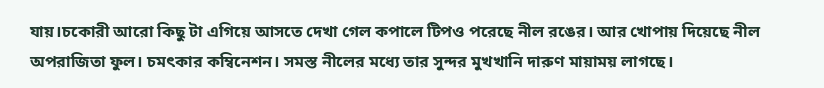যায়।চকোরী আরো কিছু টা এগিয়ে আসতে দেখা গেল কপালে টিপও পরেছে নীল রঙের। আর খোপায় দিয়েছে নীল অপরাজিতা ফুল। চমৎকার কম্বিনেশন। সমস্ত নীলের মধ্যে তার সুন্দর মুখখানি দারুণ মায়াময় লাগছে।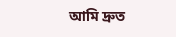আমি দ্রুত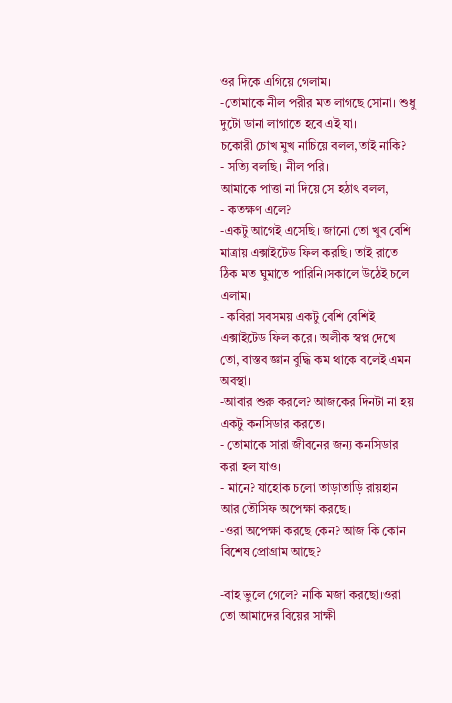ওর দিকে এগিয়ে গেলাম।
-তোমাকে নীল পরীর মত লাগছে সোনা। শুধু দুটো ডানা লাগাতে হবে এই যা।
চকোরী চোখ মুখ নাচিয়ে বলল,তাই নাকি?
- সত্যি বলছি। নীল পরি।
আমাকে পাত্তা না দিয়ে সে হঠাৎ বলল,
- কতক্ষণ এলে?
-একটু আগেই এসেছি। জানো তো খুব বেশি মাত্রায় এক্সাইটেড ফিল করছি। তাই রাতে ঠিক মত ঘুমাতে পারিনি।সকালে উঠেই চলে এলাম।
- কবিরা সবসময় একটু বেশি বেশিই এক্সাইটেড ফিল করে। অলীক স্বপ্ন দেখে তো, বাস্তব জ্ঞান বুদ্ধি কম থাকে বলেই এমন অবস্থা।
-আবার শুরু করলে? আজকের দিনটা না হয় একটু কনসিডার করতে।
- তোমাকে সারা জীবনের জন্য কনসিডার করা হল যাও।
- মানে? যাহোক চলো তাড়াতাড়ি রায়হান আর তৌসিফ অপেক্ষা করছে।
-ওরা অপেক্ষা করছে কেন? আজ কি কোন বিশেষ প্রোগ্রাম আছে?

-বাহ ভুলে গেলে? নাকি মজা করছো।ওরা তো আমাদের বিয়ের সাক্ষী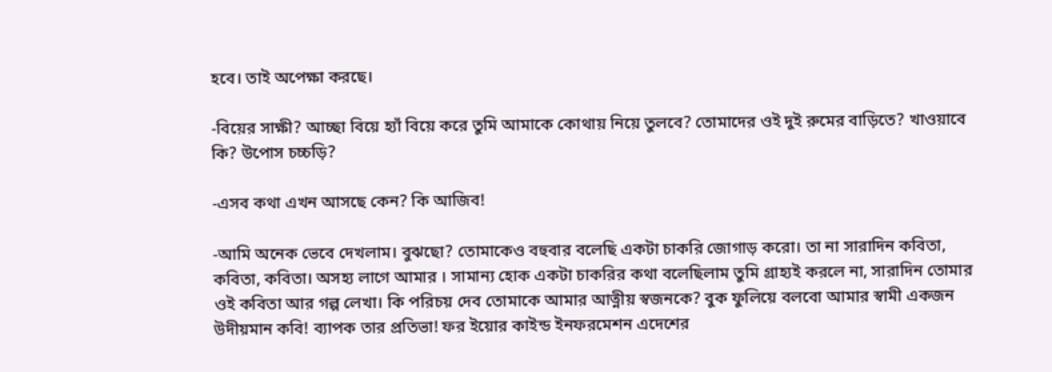হবে। তাই অপেক্ষা করছে।

-বিয়ের সাক্ষী? আচ্ছা বিয়ে হ্যাঁ বিয়ে করে তুমি আমাকে কোথায় নিয়ে তুলবে? তোমাদের ওই দুই রুমের বাড়িতে? খাওয়াবে কি? উপোস চচ্চড়ি?

-এসব কথা এখন আসছে কেন? কি আজিব!

-আমি অনেক ভেবে দেখলাম। বুঝছো? তোমাকেও বহুবার বলেছি একটা চাকরি জোগাড় করো। তা না সারাদিন কবিতা, কবিতা, কবিতা। অসহ্য লাগে আমার । সামান্য হোক একটা চাকরির কথা বলেছিলাম তুমি গ্রাহ্যই করলে না, সারাদিন তোমার ওই কবিতা আর গল্প লেখা। কি পরিচয় দেব তোমাকে আমার আত্নীয় স্বজনকে? বুক ফুলিয়ে বলবো আমার স্বামী একজন উদীয়মান কবি! ব্যাপক তার প্রতিভা! ফর ইয়োর কাইন্ড ইনফরমেশন এদেশের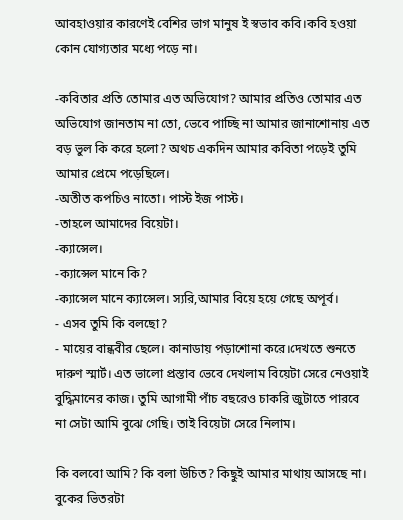আবহাওয়ার কারণেই বেশির ভাগ মানুষ ই স্বভাব কবি।কবি হওয়া কোন যোগ্যতার মধ্যে পড়ে না।

-কবিতার প্রতি তোমার এত অভিযোগ? আমার প্রতিও তোমার এত অভিযোগ জানতাম না তো, ভেবে পাচ্ছি না আমার জানাশোনায় এত বড় ভুল কি করে হলো? অথচ একদিন আমার কবিতা পড়েই তুমি আমার প্রেমে পড়েছিলে।
-অতীত কপচিও নাতো। পাস্ট ইজ পাস্ট।
-তাহলে আমাদের বিয়েটা।
-ক্যান্সেল।
-ক্যান্সেল মানে কি?
-ক্যান্সেল মানে ক্যান্সেল। স্যরি,আমার বিয়ে হয়ে গেছে অপূর্ব।
- এসব তুমি কি বলছো?
- মায়ের বান্ধবীর ছেলে। কানাডায় পড়াশোনা করে।দেখতে শুনতে দারুণ স্মার্ট। এত ভালো প্রস্তাব ভেবে দেখলাম বিয়েটা সেরে নেওয়াই বুদ্ধিমানের কাজ। তুমি আগামী পাঁচ বছরেও চাকরি জুটাতে পারবে না সেটা আমি বুঝে গেছি। তাই বিয়েটা সেরে নিলাম।

কি বলবো আমি? কি বলা উচিত? কিছুই আমার মাথায় আসছে না। বুকের ভিতরটা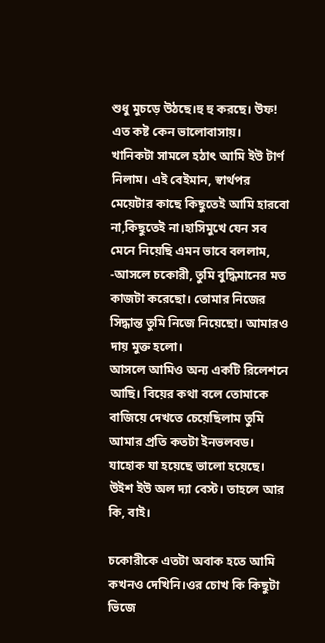শুধু মুচড়ে উঠছে।হু হু করছে। উফ! এত কষ্ট কেন ভালোবাসায়।
খানিকটা সামলে হঠাৎ আমি ইউ টার্ণ নিলাম। এই বেইমান, স্বার্থপর মেয়েটার কাছে কিছুতেই আমি হারবো না,কিছুতেই না।হাসিমুখে যেন সব মেনে নিয়েছি এমন ভাবে বললাম,
-আসলে চকোরী, তুমি বুদ্ধিমানের মত কাজটা করেছো। তোমার নিজের সিদ্ধান্ত তুমি নিজে নিয়েছো। আমারও দায় মুক্ত হলো।
আসলে আমিও অন্য একটি রিলেশনে আছি। বিয়ের কথা বলে তোমাকে বাজিয়ে দেখতে চেয়েছিলাম তুমি আমার প্রতি কতটা ইনভলবড। যাহোক যা হয়েছে ভালো হয়েছে। উইশ ইউ অল দ্যা বেস্ট। তাহলে আর কি, বাই।

চকোরীকে এতটা অবাক হতে আমি কখনও দেখিনি।ওর চোখ কি কিছুটা ভিজে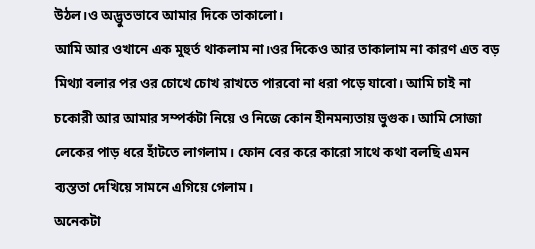উঠল।ও অদ্ভুতভাবে আমার দিকে তাকালো।
আমি আর ওখানে এক মুহুর্ত থাকলাম না।ওর দিকেও আর তাকালাম না কারণ এত বড় মিথ্যা বলার পর ওর চোখে চোখ রাখতে পারবো না ধরা পড়ে যাবো। আমি চাই না চকোরী আর আমার সম্পর্কটা নিয়ে ও নিজে কোন হীনমন্যতায় ভুগুক। আমি সোজা লেকের পাড় ধরে হাঁটতে লাগলাম। ফোন বের করে কারো সাথে কথা বলছি এমন ব্যস্ততা দেখিয়ে সামনে এগিয়ে গেলাম।
অনেকটা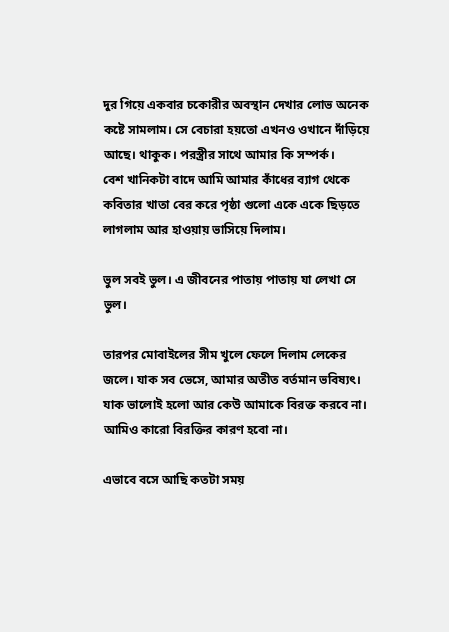দুর গিয়ে একবার চকোরীর অবস্থান দেখার লোভ অনেক কষ্টে সামলাম। সে বেচারা হয়তো এখনও ওখানে দাঁড়িয়ে আছে। থাকুক। পরস্ত্রীর সাথে আমার কি সম্পর্ক।
বেশ খানিকটা বাদে আমি আমার কাঁধের ব্যাগ থেকে কবিতার খাতা বের করে পৃষ্ঠা গুলো একে একে ছিড়তে লাগলাম আর হাওয়ায় ভাসিয়ে দিলাম।

ভুল সবই ভুল। এ জীবনের পাতায় পাতায় যা লেখা সে ভুল।

তারপর মোবাইলের সীম খুলে ফেলে দিলাম লেকের জলে। যাক সব ভেসে, আমার অতীত বর্তমান ভবিষ্যৎ। যাক ভালোই হলো আর কেউ আমাকে বিরক্ত করবে না। আমিও কারো বিরক্তির কারণ হবো না।

এভাবে বসে আছি কতটা সময়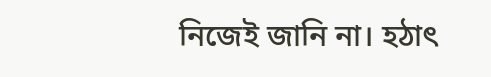নিজেই জানি না। হঠাৎ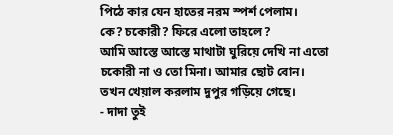পিঠে কার যেন হাতের নরম স্পর্শ পেলাম।
কে? চকোরী? ফিরে এলো তাহলে?
আমি আস্তে আস্তে মাথাটা ঘুরিয়ে দেখি না এতো চকোরী না ও তো মিনা। আমার ছোট বোন। তখন খেয়াল করলাম দুপুর গড়িয়ে গেছে।
- দাদা তুই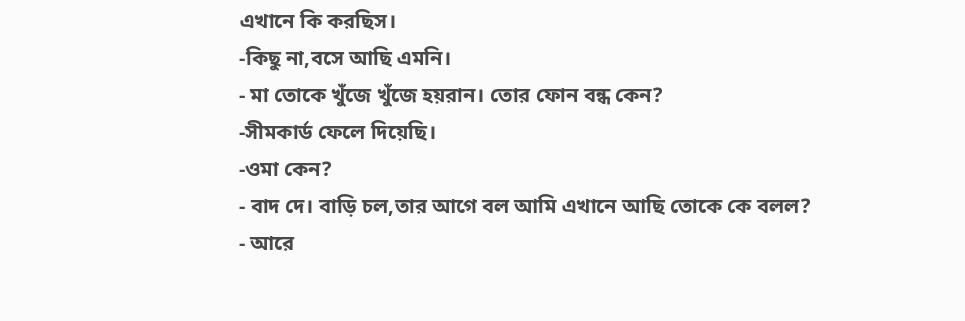এখানে কি করছিস।
-কিছু না,বসে আছি এমনি।
- মা তোকে খুঁজে খুঁজে হয়রান। তোর ফোন বন্ধ কেন?
-সীমকার্ড ফেলে দিয়েছি।
-ওমা কেন?
- বাদ দে। বাড়ি চল,তার আগে বল আমি এখানে আছি তোকে কে বলল?
- আরে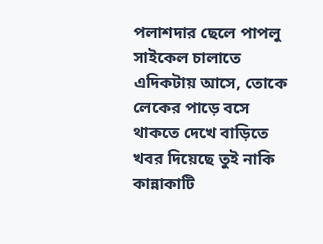পলাশদার ছেলে পাপলু সাইকেল চালাতে এদিকটায় আসে, তোকে লেকের পাড়ে বসে থাকতে দেখে বাড়িতে খবর দিয়েছে তুই নাকি কান্নাকাটি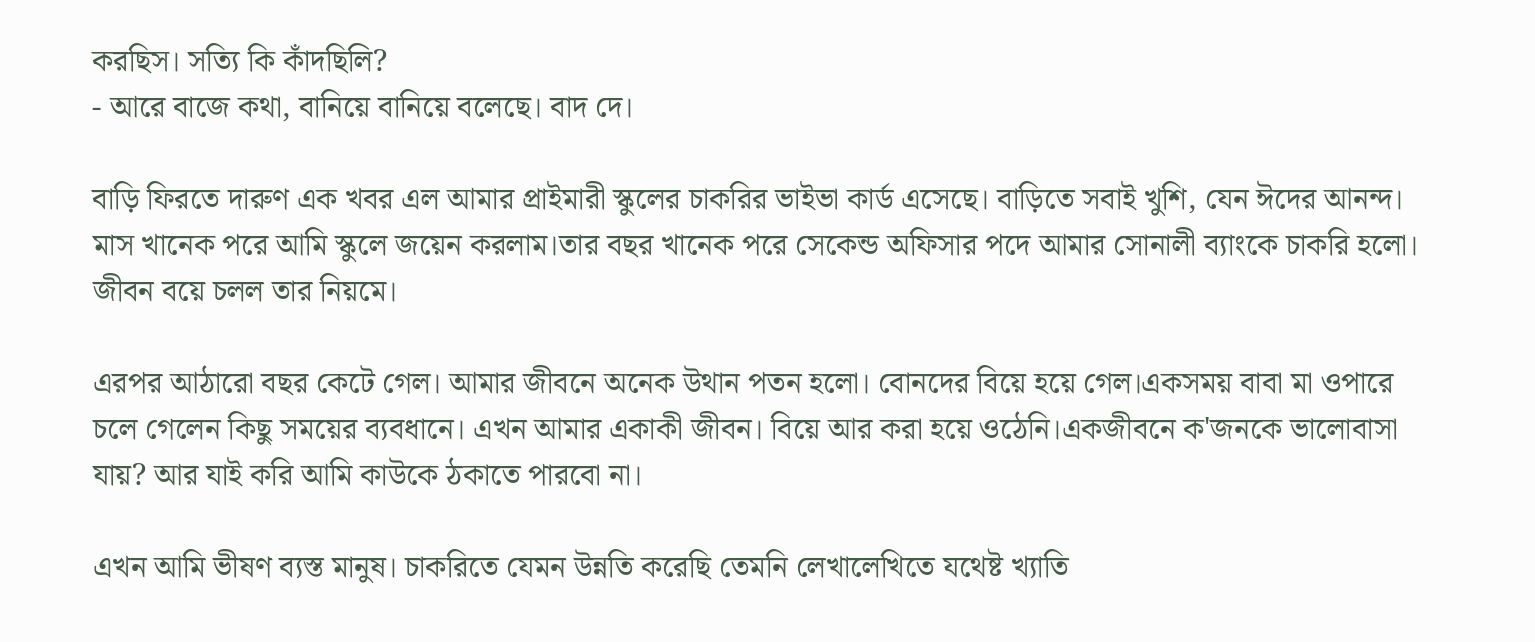করছিস। সত্যি কি কাঁদছিলি?
- আরে বাজে কথা, বানিয়ে বানিয়ে বলেছে। বাদ দে।

বাড়ি ফিরতে দারুণ এক খবর এল আমার প্রাইমারী স্কুলের চাকরির ভাইভা কার্ড এসেছে। বাড়িতে সবাই খুশি, যেন ঈদের আনন্দ।
মাস খানেক পরে আমি স্কুলে জয়েন করলাম।তার বছর খানেক পরে সেকেন্ড অফিসার পদে আমার সোনালী ব্যাংকে চাকরি হলো। জীবন বয়ে চলল তার নিয়মে।

এরপর আঠারো বছর কেটে গেল। আমার জীবনে অনেক উথান পতন হলো। বোনদের বিয়ে হয়ে গেল।একসময় বাবা মা ওপারে চলে গেলেন কিছু সময়ের ব্যবধানে। এখন আমার একাকী জীবন। বিয়ে আর করা হয়ে ওঠেনি।একজীবনে ক'জনকে ভালোবাসা যায়? আর যাই করি আমি কাউকে ঠকাতে পারবো না।

এখন আমি ভীষণ ব্যস্ত মানুষ। চাকরিতে যেমন উন্নতি করেছি তেমনি লেখালেখিতে যথেষ্ট খ্যাতি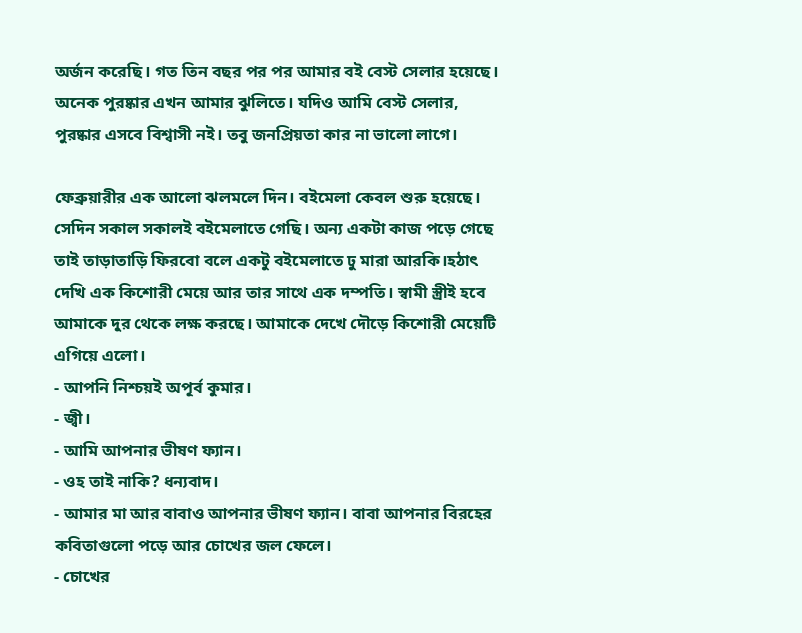অর্জন করেছি। গত তিন বছর পর পর আমার বই বেস্ট সেলার হয়েছে। অনেক পুরষ্কার এখন আমার ঝুলিতে। যদিও আমি বেস্ট সেলার, পুরষ্কার এসবে বিশ্বাসী নই। তবু জনপ্রিয়তা কার না ভালো লাগে।

ফেব্রুয়ারীর এক আলো ঝলমলে দিন। বইমেলা কেবল শুরু হয়েছে।
সেদিন সকাল সকালই বইমেলাতে গেছি। অন্য একটা কাজ পড়ে গেছে তাই তাড়াতাড়ি ফিরবো বলে একটু বইমেলাতে ঢু মারা আরকি।হঠাৎ দেখি এক কিশোরী মেয়ে আর তার সাথে এক দম্পতি। স্বামী স্ত্রীই হবে আমাকে দুর থেকে লক্ষ করছে। আমাকে দেখে দৌড়ে কিশোরী মেয়েটি এগিয়ে এলো।
- আপনি নিশ্চয়ই অপূর্ব কুমার।
- জ্বী।
- আমি আপনার ভীষণ ফ্যান।
- ওহ তাই নাকি? ধন্যবাদ।
- আমার মা আর বাবাও আপনার ভীষণ ফ্যান। বাবা আপনার বিরহের কবিতাগুলো পড়ে আর চোখের জল ফেলে।
- চোখের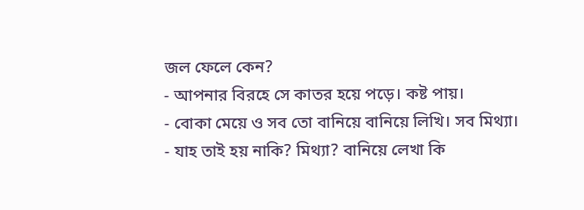জল ফেলে কেন?
- আপনার বিরহে সে কাতর হয়ে পড়ে। কষ্ট পায়।
- বোকা মেয়ে ও সব তো বানিয়ে বানিয়ে লিখি। সব মিথ্যা।
- যাহ তাই হয় নাকি? মিথ্যা? বানিয়ে লেখা কি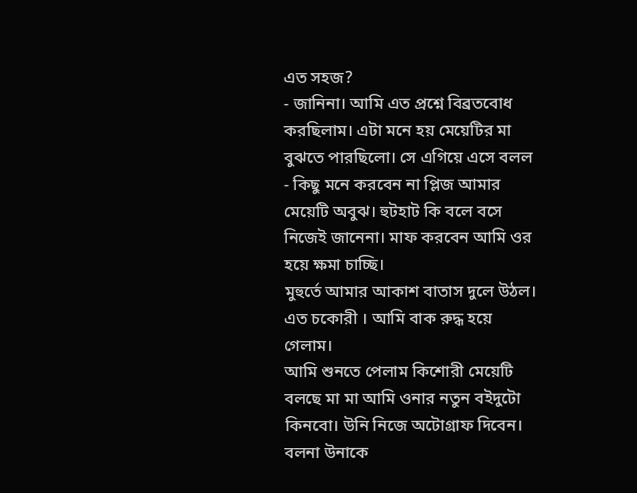এত সহজ?
- জানিনা। আমি এত প্রশ্নে বিব্রতবোধ করছিলাম। এটা মনে হয় মেয়েটির মা বুঝতে পারছিলো। সে এগিয়ে এসে বলল
- কিছু মনে করবেন না প্লিজ আমার মেয়েটি অবুঝ। হুটহাট কি বলে বসে নিজেই জানেনা। মাফ করবেন আমি ওর হয়ে ক্ষমা চাচ্ছি।
মুহুর্তে আমার আকাশ বাতাস দুলে উঠল। এত চকোরী । আমি বাক রুদ্ধ হয়ে গেলাম।
আমি শুনতে পেলাম কিশোরী মেয়েটি বলছে মা মা আমি ওনার নতুন বইদুটো কিনবো। উনি নিজে অটোগ্রাফ দিবেন। বলনা উনাকে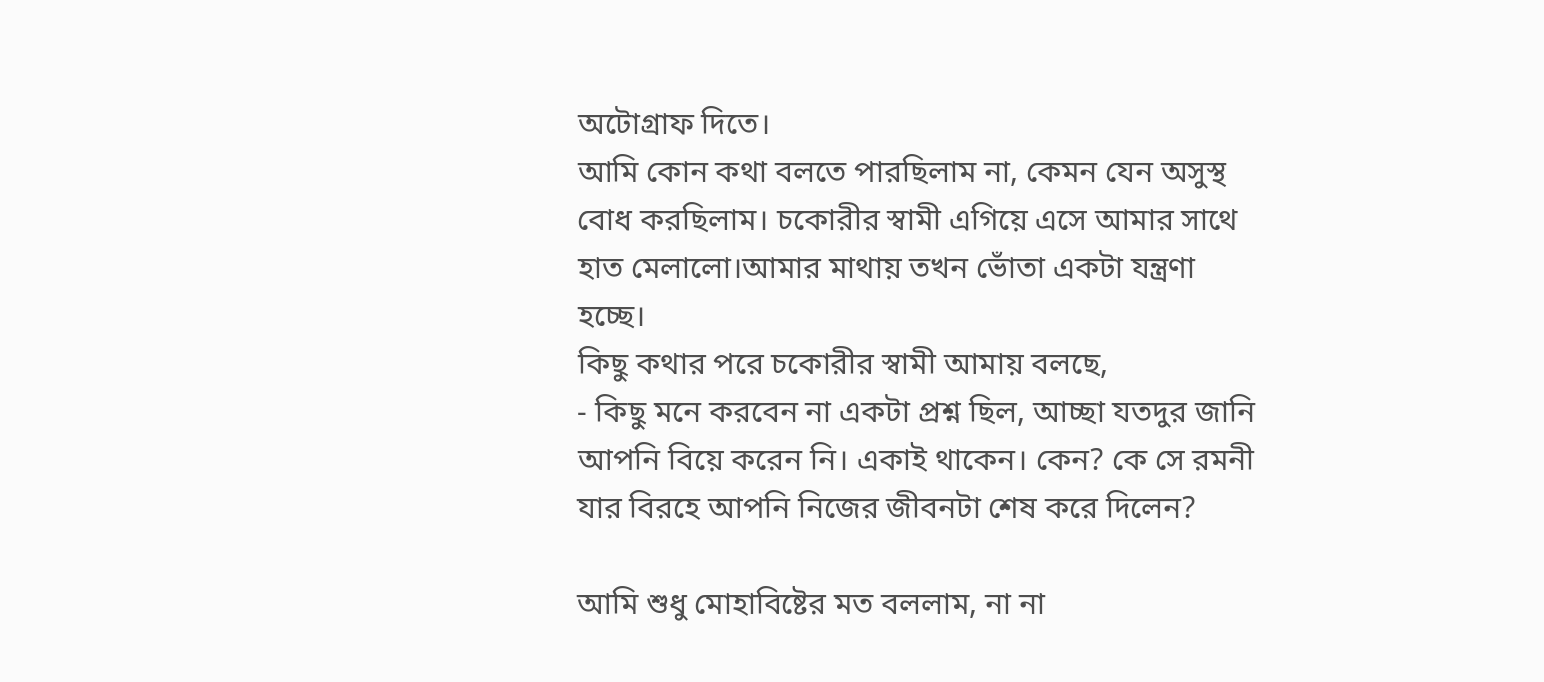অটোগ্রাফ দিতে।
আমি কোন কথা বলতে পারছিলাম না, কেমন যেন অসুস্থ বোধ করছিলাম। চকোরীর স্বামী এগিয়ে এসে আমার সাথে হাত মেলালো।আমার মাথায় তখন ভোঁতা একটা যন্ত্রণা হচ্ছে।
কিছু কথার পরে চকোরীর স্বামী আমায় বলছে,
- কিছু মনে করবেন না একটা প্রশ্ন ছিল, আচ্ছা যতদুর জানি আপনি বিয়ে করেন নি। একাই থাকেন। কেন? কে সে রমনী যার বিরহে আপনি নিজের জীবনটা শেষ করে দিলেন?

আমি শুধু মোহাবিষ্টের মত বললাম, না না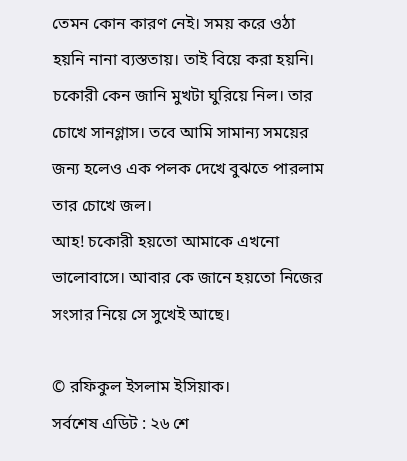তেমন কোন কারণ নেই। সময় করে ওঠা হয়নি নানা ব্যস্ততায়। তাই বিয়ে করা হয়নি।
চকোরী কেন জানি মুখটা ঘুরিয়ে নিল। তার চোখে সানগ্লাস। তবে আমি সামান্য সময়ের জন্য হলেও এক পলক দেখে বুঝতে পারলাম তার চোখে জল।
আহ! চকোরী হয়তো আমাকে এখনো ভালোবাসে। আবার কে জানে হয়তো নিজের সংসার নিয়ে সে সুখেই আছে।

© রফিকুল ইসলাম ইসিয়াক।
সর্বশেষ এডিট : ২৬ শে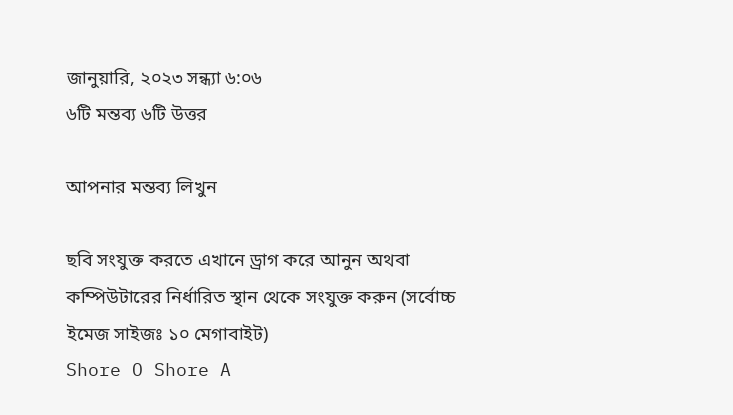জানুয়ারি, ২০২৩ সন্ধ্যা ৬:০৬
৬টি মন্তব্য ৬টি উত্তর

আপনার মন্তব্য লিখুন

ছবি সংযুক্ত করতে এখানে ড্রাগ করে আনুন অথবা কম্পিউটারের নির্ধারিত স্থান থেকে সংযুক্ত করুন (সর্বোচ্চ ইমেজ সাইজঃ ১০ মেগাবাইট)
Shore O Shore A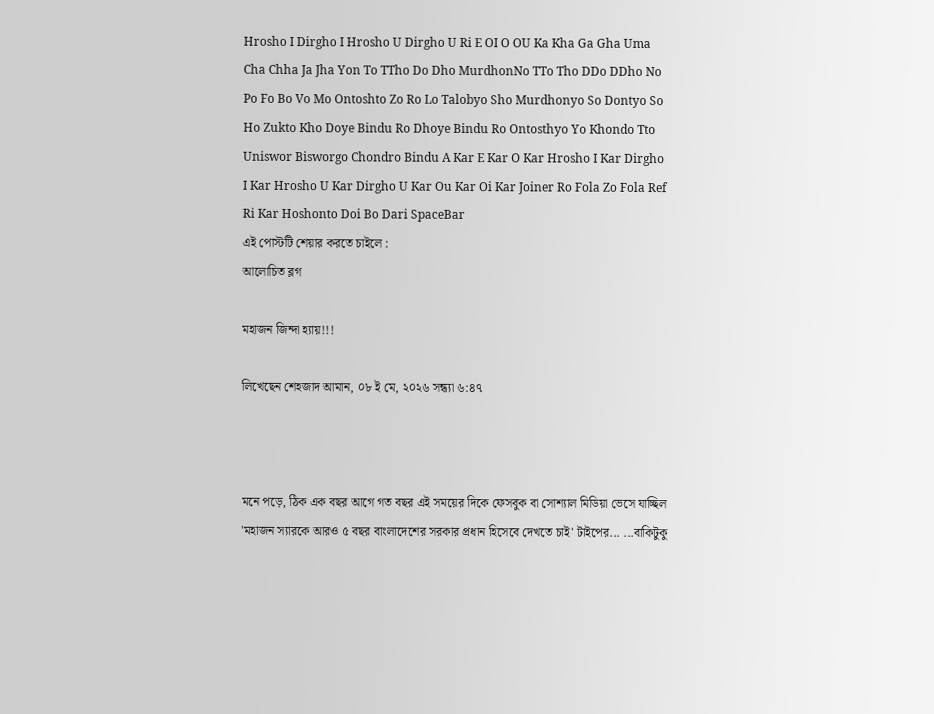Hrosho I Dirgho I Hrosho U Dirgho U Ri E OI O OU Ka Kha Ga Gha Uma Cha Chha Ja Jha Yon To TTho Do Dho MurdhonNo TTo Tho DDo DDho No Po Fo Bo Vo Mo Ontoshto Zo Ro Lo Talobyo Sho Murdhonyo So Dontyo So Ho Zukto Kho Doye Bindu Ro Dhoye Bindu Ro Ontosthyo Yo Khondo Tto Uniswor Bisworgo Chondro Bindu A Kar E Kar O Kar Hrosho I Kar Dirgho I Kar Hrosho U Kar Dirgho U Kar Ou Kar Oi Kar Joiner Ro Fola Zo Fola Ref Ri Kar Hoshonto Doi Bo Dari SpaceBar
এই পোস্টটি শেয়ার করতে চাইলে :
আলোচিত ব্লগ

মহাজন জিন্দা হ্যায়!!!

লিখেছেন শেহজাদ আমান, ০৮ ই মে, ২০২৬ সন্ধ্যা ৬:৪৭



মনে পড়ে, ঠিক এক বছর আগে গত বছর এই সময়ের দিকে ফেসবুক বা সোশ্যাল মিডিয়া ভেসে যাচ্ছিল 'মহাজন স্যারকে আরও ৫ বছর বাংলাদেশের সরকার প্রধান হিসেবে দেখতে চাই' টাইপের... ...বাকিটুকু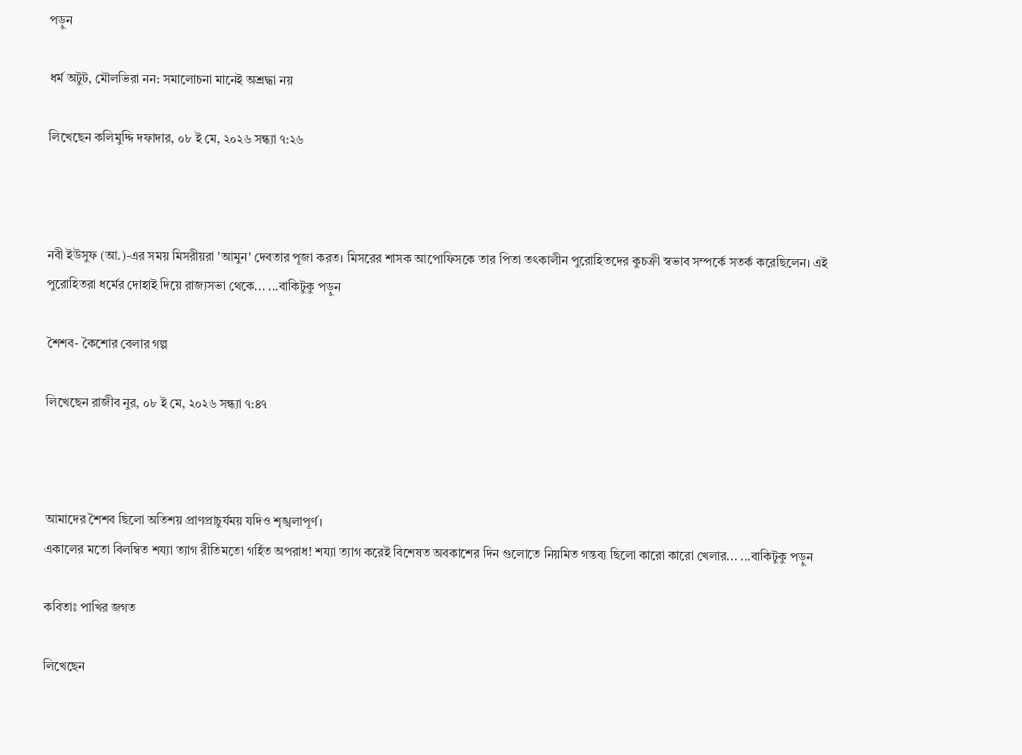পড়ুন

ধর্ম অটুট, মৌলভিরা নন: সমালোচনা মানেই অশ্রদ্ধা নয়

লিখেছেন কলিমুদ্দি দফাদার, ০৮ ই মে, ২০২৬ সন্ধ্যা ৭:২৬



নবী ইউসুফ (আ.)-এর সময় মিসরীয়রা 'আমুন' দেবতার পূজা করত। মিসরের শাসক আপোফিসকে তার পিতা তৎকালীন পুরোহিতদের কুচক্রী স্বভাব সম্পর্কে সতর্ক করেছিলেন। এই পুরোহিতরা ধর্মের দোহাই দিয়ে রাজ্যসভা থেকে... ...বাকিটুকু পড়ুন

শৈশব- কৈশোর বেলার গল্প

লিখেছেন রাজীব নুর, ০৮ ই মে, ২০২৬ সন্ধ্যা ৭:৪৭



আমাদের শৈশব ছিলো অতিশয় প্রাণপ্রাচুর্যময় যদিও শৃঙ্খলাপূর্ণ।
একালের মতো বিলম্বিত শয্যা ত্যাগ রীতিমতো গর্হিত অপরাধ! শয্যা ত্যাগ করেই বিশেষত অবকাশের দিন গুলোতে নিয়মিত গন্তব্য ছিলো কারো কারো খেলার... ...বাকিটুকু পড়ুন

কবিতাঃ পাখির জগত

লিখেছেন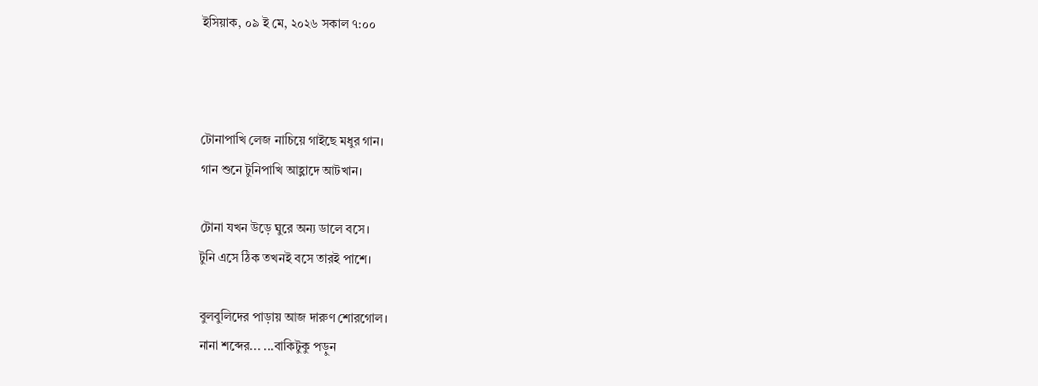ইসিয়াক, ০৯ ই মে, ২০২৬ সকাল ৭:০০



টোনাপাখি লেজ নাচিয়ে গাইছে মধুর গান।
গান শুনে টুনিপাখি আহ্লাদে আটখান।

টোনা যখন উড়ে ঘুরে অন্য ডালে বসে।
টুনি এসে ঠিক তখনই বসে তারই পাশে।

বুলবুলিদের পাড়ায় আজ দারুণ শোরগোল।
নানা শব্দের... ...বাকিটুকু পড়ুন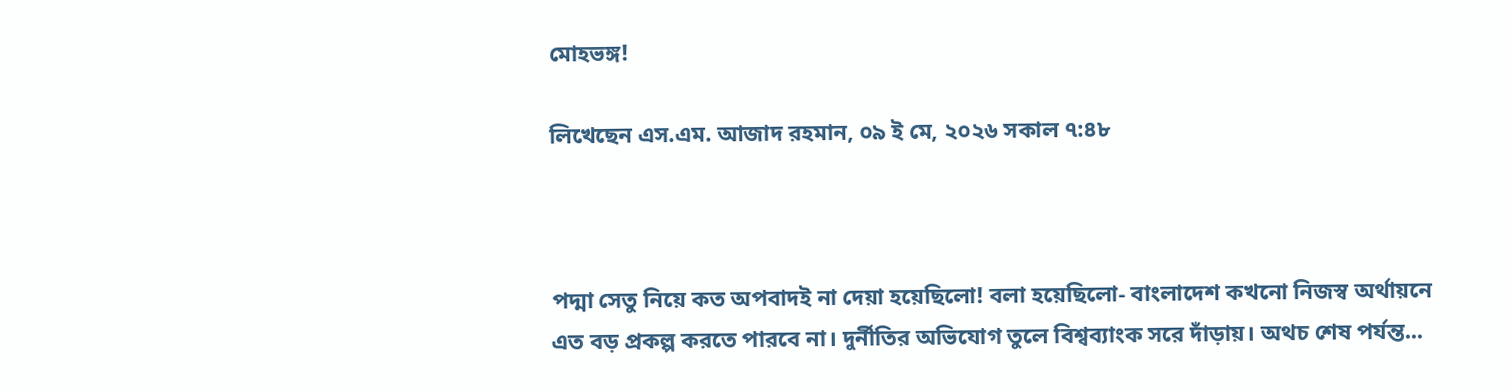মোহভঙ্গ!

লিখেছেন এস.এম. আজাদ রহমান, ০৯ ই মে, ২০২৬ সকাল ৭:৪৮



পদ্মা সেতু নিয়ে কত অপবাদই না দেয়া হয়েছিলো! বলা হয়েছিলো- বাংলাদেশ কখনো নিজস্ব অর্থায়নে এত বড় প্রকল্প করতে পারবে না। দুর্নীতির অভিযোগ তুলে বিশ্বব্যাংক সরে দাঁড়ায়। অথচ শেষ পর্যন্ত...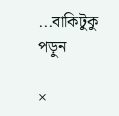...বাকিটুকু পড়ুন

×